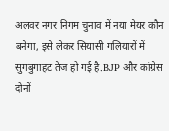अलवर नगर निगम चुनाव में नया मेयर कौन बनेगा, इसे लेकर सियासी गलियारों में सुगबुगाहट तेज हो गई है.BJP और कांग्रेस दोनों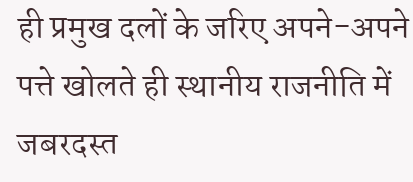ही प्रमुख दलों के जरिए अपने-अपने पत्ते खोलते ही स्थानीय राजनीति में जबरदस्त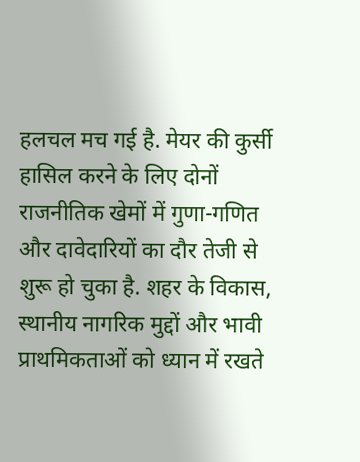हलचल मच गई है. मेयर की कुर्सी हासिल करने के लिए दोनों राजनीतिक खेमों में गुणा-गणित और दावेदारियों का दौर तेजी से शुरू हो चुका है. शहर के विकास, स्थानीय नागरिक मुद्दों और भावी प्राथमिकताओं को ध्यान में रखते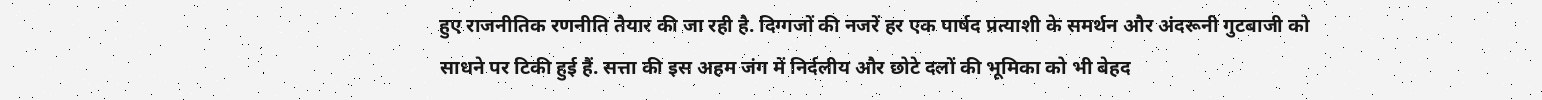हुए राजनीतिक रणनीति तैयार की जा रही है. दिग्गजों की नजरें हर एक पार्षद प्रत्याशी के समर्थन और अंदरूनी गुटबाजी को साधने पर टिकी हुई हैं. सत्ता की इस अहम जंग में निर्दलीय और छोटे दलों की भूमिका को भी बेहद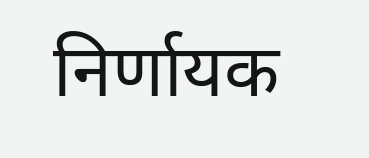निर्णायक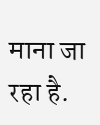माना जा रहा है.